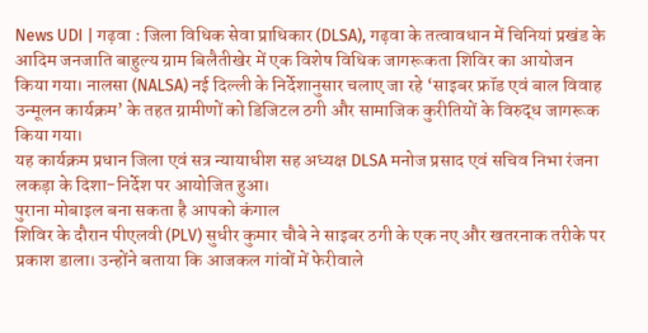News UDI | गढ़वा : जिला विधिक सेवा प्राधिकार (DLSA), गढ़वा के तत्वावधान में चिनियां प्रखंड के आदिम जनजाति बाहुल्य ग्राम बिलैतीखेर में एक विशेष विधिक जागरूकता शिविर का आयोजन किया गया। नालसा (NALSA) नई दिल्ली के निर्देशानुसार चलाए जा रहे ‘साइबर फ्रॉड एवं बाल विवाह उन्मूलन कार्यक्रम’ के तहत ग्रामीणों को डिजिटल ठगी और सामाजिक कुरीतियों के विरुद्ध जागरूक किया गया।
यह कार्यक्रम प्रधान जिला एवं सत्र न्यायाधीश सह अध्यक्ष DLSA मनोज प्रसाद एवं सचिव निभा रंजना लकड़ा के दिशा-निर्देश पर आयोजित हुआ।
पुराना मोबाइल बना सकता है आपको कंगाल
शिविर के दौरान पीएलवी (PLV) सुधीर कुमार चौबे ने साइबर ठगी के एक नए और खतरनाक तरीके पर प्रकाश डाला। उन्होंने बताया कि आजकल गांवों में फेरीवाले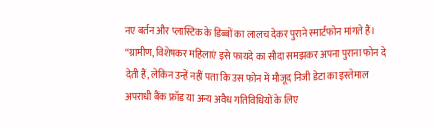नए बर्तन और प्लास्टिक के डिब्बों का लालच देकर पुराने स्मार्टफोन मांगते हैं।
“ग्रामीण, विशेषकर महिलाएं इसे फायदे का सौदा समझकर अपना पुराना फोन दे देती हैं, लेकिन उन्हें नहीं पता कि उस फोन में मौजूद निजी डेटा का इस्तेमाल अपराधी बैंक फ्रॉड या अन्य अवैध गतिविधियों के लिए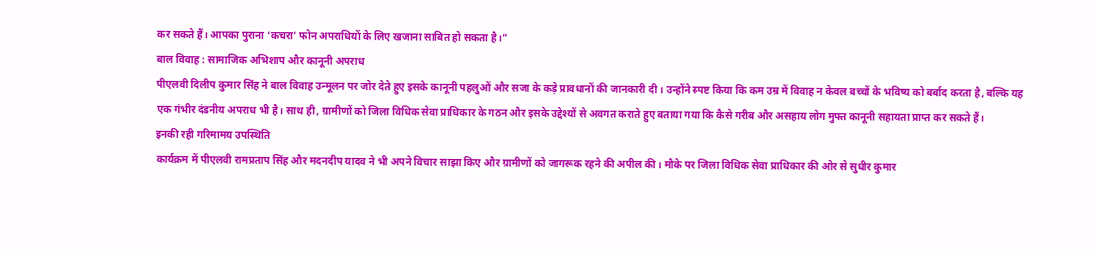कर सकते हैं। आपका पुराना ‘कचरा’ फोन अपराधियों के लिए खजाना साबित हो सकता है।”
बाल विवाह : सामाजिक अभिशाप और कानूनी अपराध
पीएलवी दिलीप कुमार सिंह ने बाल विवाह उन्मूलन पर जोर देते हुए इसके कानूनी पहलुओं और सजा के कड़े प्रावधानों की जानकारी दी। उन्होंने स्पष्ट किया कि कम उम्र में विवाह न केवल बच्चों के भविष्य को बर्बाद करता है, बल्कि यह एक गंभीर दंडनीय अपराध भी है। साथ ही, ग्रामीणों को जिला विधिक सेवा प्राधिकार के गठन और इसके उद्देश्यों से अवगत कराते हुए बताया गया कि कैसे गरीब और असहाय लोग मुफ्त कानूनी सहायता प्राप्त कर सकते हैं।
इनकी रही गरिमामय उपस्थिति
कार्यक्रम में पीएलवी रामप्रताप सिंह और मदनदीप यादव ने भी अपने विचार साझा किए और ग्रामीणों को जागरूक रहने की अपील की। मौके पर जिला विधिक सेवा प्राधिकार की ओर से सुधीर कुमार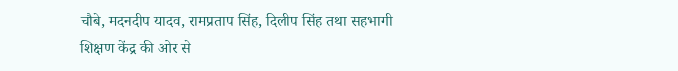चौबे, मदनदीप यादव, रामप्रताप सिंह, दिलीप सिंह तथा सहभागी शिक्षण केंद्र की ओर से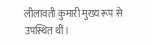लीलावती कुमारी मुख्य रूप से उपस्थित थीं।